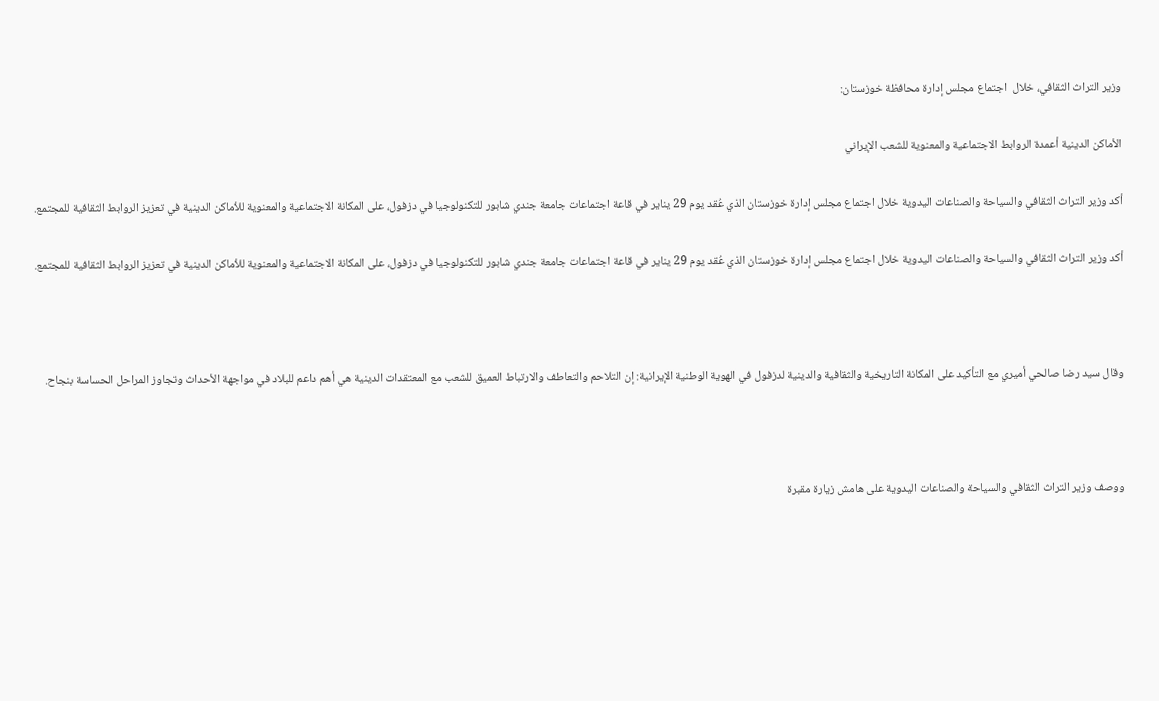وزير التراث الثقافي، خلال  اجتماع مجلس إدارة محافظة خوزستان:

الأماكن الدينية أعمدة الروابط الاجتماعية والمعنوية للشعب الإيراني

أكد وزير التراث الثقافي والسياحة والصناعات اليدوية خلال اجتماع مجلس إدارة خوزستان الذي عُقد يوم 29 يناير في قاعة اجتماعات جامعة جندي شابور للتكنولوجيا في دزفول، على المكانة الاجتماعية والمعنوية للأماكن الدينية في تعزيز الروابط الثقافية للمجتمع.

أكد وزير التراث الثقافي والسياحة والصناعات اليدوية خلال اجتماع مجلس إدارة خوزستان الذي عُقد يوم 29 يناير في قاعة اجتماعات جامعة جندي شابور للتكنولوجيا في دزفول، على المكانة الاجتماعية والمعنوية للأماكن الدينية في تعزيز الروابط الثقافية للمجتمع.



وقال سيد رضا صالحي أميري مع التأكيد على المكانة التاريخية والثقافية والدينية لدزفول في الهوية الوطنية الإيرانية: إن التلاحم والتعاطف والارتباط العميق للشعب مع المعتقدات الدينية هي أهم داعم للبلاد في مواجهة الأحداث وتجاوز المراحل الحساسة بنجاح.



ووصف وزير التراث الثقافي والسياحة والصناعات اليدوية على هامش زيارة مقبرة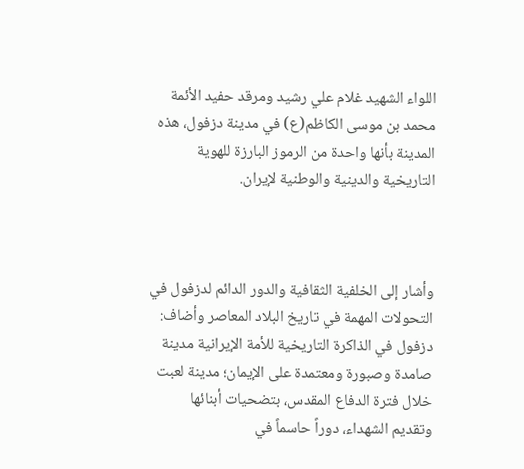اللواء الشهيد غلام علي رشيد ومرقد حفيد الأئمة محمد بن موسى الكاظم(ع) في مدينة دزفول، هذه المدينة بأنها واحدة من الرموز البارزة للهوية التاريخية والدينية والوطنية لإيران.



وأشار إلى الخلفية الثقافية والدور الدائم لدزفول في التحولات المهمة في تاريخ البلاد المعاصر وأضاف: دزفول في الذاكرة التاريخية للأمة الإيرانية مدينة صامدة وصبورة ومعتمدة على الإيمان؛ مدينة لعبت خلال فترة الدفاع المقدس، بتضحيات أبنائها وتقديم الشهداء، دوراً حاسماً في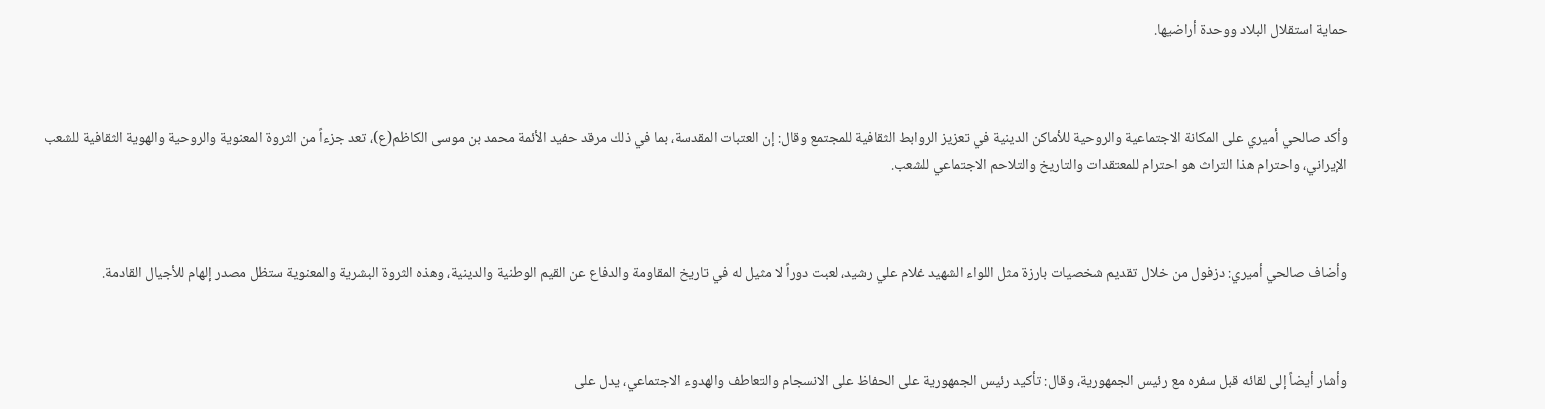حماية استقلال البلاد ووحدة أراضيها.



وأكد صالحي أميري على المكانة الاجتماعية والروحية للأماكن الدينية في تعزيز الروابط الثقافية للمجتمع وقال: إن العتبات المقدسة، بما في ذلك مرقد حفيد الأئمة محمد بن موسى الكاظم(ع)، تعد جزءاً من الثروة المعنوية والروحية والهوية الثقافية للشعب الإيراني، واحترام هذا التراث هو احترام للمعتقدات والتاريخ والتلاحم الاجتماعي للشعب.



وأضاف صالحي أمیري: دزفول من خلال تقديم شخصيات بارزة مثل اللواء الشهيد غلام علي رشید، لعبت دوراً لا مثيل له في تاريخ المقاومة والدفاع عن القيم الوطنية والدينية، وهذه الثروة البشرية والمعنوية ستظل مصدر إلهام للأجيال القادمة.



وأشار أيضاً إلى لقائه قبل سفره مع رئيس الجمهورية، وقال: تأكيد رئيس الجمهورية على الحفاظ على الانسجام والتعاطف والهدوء الاجتماعي، يدل على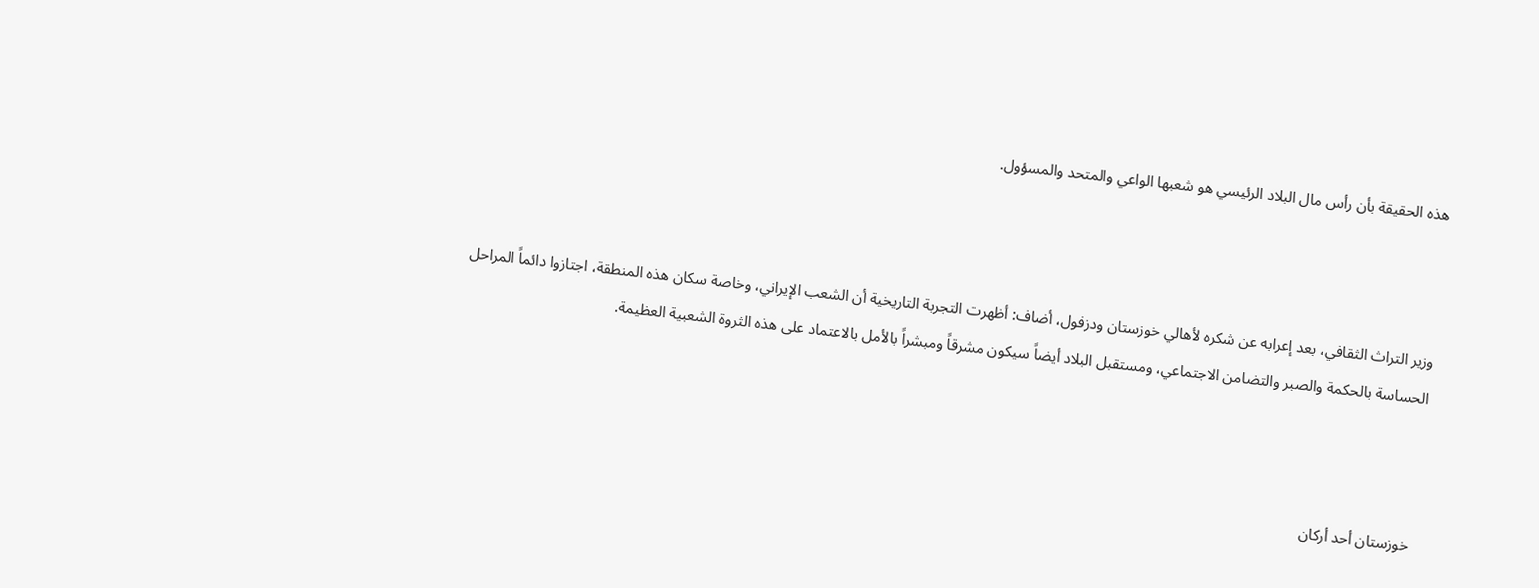هذه الحقيقة بأن رأس مال البلاد الرئيسي هو شعبها الواعي والمتحد والمسؤول.



وزير التراث الثقافي، بعد إعرابه عن شكره لأهالي خوزستان ودزفول، أضاف: أظهرت التجربة التاريخية أن الشعب الإيراني، وخاصة سكان هذه المنطقة، اجتازوا دائماً المراحل الحساسة بالحكمة والصبر والتضامن الاجتماعي، ومستقبل البلاد أيضاً سيكون مشرقاً ومبشراً بالأمل بالاعتماد على هذه الثروة الشعبية العظيمة.



 خوزستان أحد أركان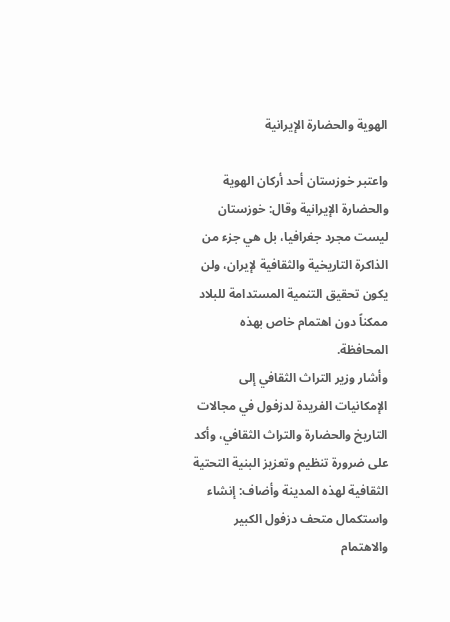الهوية والحضارة الإيرانية

واعتبر خوزستان أحد أركان الهوية والحضارة الإيرانية وقال: خوزستان ليست مجرد جغرافيا، بل هي جزء من الذاكرة التاريخية والثقافية لإيران، ولن يكون تحقيق التنمية المستدامة للبلاد ممكناً دون اهتمام خاص بهذه المحافظة.
وأشار وزير التراث الثقافي إلى الإمكانيات الفريدة لدزفول في مجالات التاريخ والحضارة والتراث الثقافي، وأكد على ضرورة تنظيم وتعزيز البنية التحتية الثقافية لهذه المدينة وأضاف: إنشاء واستكمال متحف دزفول الكبير والاهتمام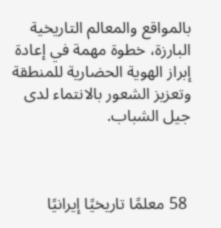بالمواقع والمعالم التاريخية البارزة، خطوة مهمة في إعادة إبراز الهوية الحضارية للمنطقة وتعزيز الشعور بالانتماء لدى جيل الشباب.



 58 معلمًا تاريخيًا إيرانيًا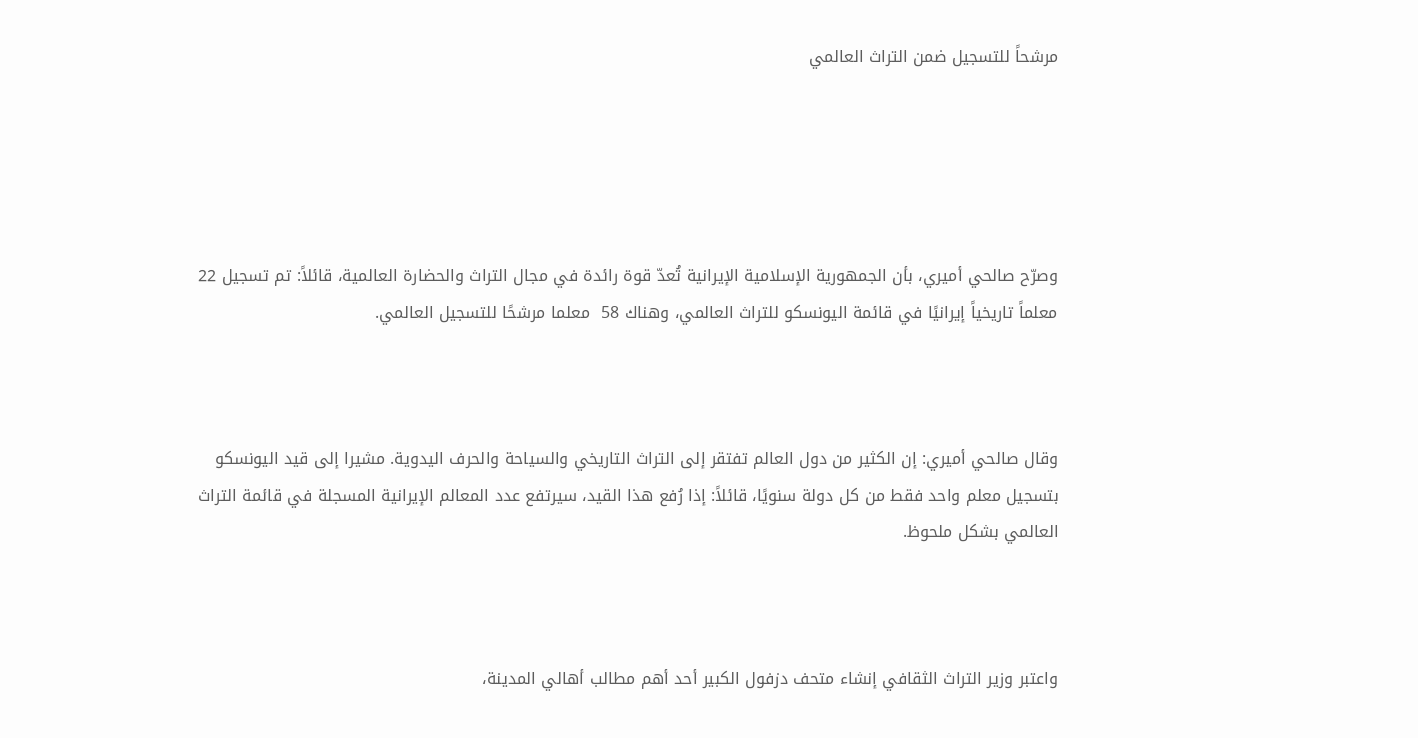مرشحاً للتسجيل ضمن التراث العالمي





وصرّح صالحي أميري، بأن الجمهورية الإسلامية الإيرانية تُعدّ قوة رائدة في مجال التراث والحضارة العالمية، قائلاً: تم تسجيل 22  معلماً تاريخياً إيرانيًا في قائمة اليونسكو للتراث العالمي، وهناك 58  معلما مرشحًا للتسجيل العالمي.



وقال صالحي أميري: إن الكثير من دول العالم تفتقر إلى التراث التاريخي والسياحة والحرف اليدوية. مشيرا إلى قيد اليونسكو بتسجيل معلم واحد فقط من كل دولة سنويًا، قائلاً: إذا رُفع هذا القيد، سيرتفع عدد المعالم الإيرانية المسجلة في قائمة التراث العالمي بشكل ملحوظ.



واعتبر وزير التراث الثقافي إنشاء متحف دزفول الكبير أحد أهم مطالب أهالي المدينة،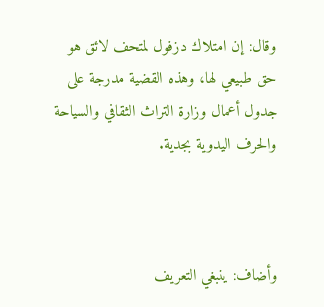وقال: إن امتلاك دزفول لمتحف لائق هو حق طبيعي لها، وهذه القضية مدرجة على جدول أعمال وزارة التراث الثقافي والسياحة والحرف اليدوية بجدية.



وأضاف: ينبغي التعريف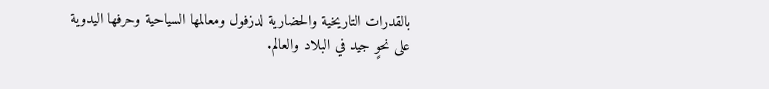بالقدرات التاريخية والحضارية لدزفول ومعالمها السياحية وحرفها اليدوية على نحوٍ جيد في البلاد والعالم.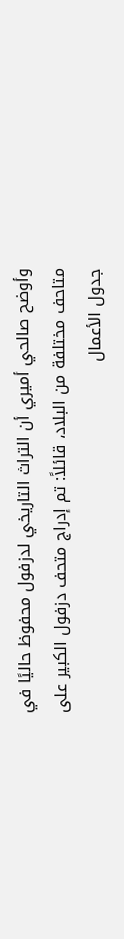وأوضح صالحي أميري أن التراث التاريخي لدزفول محفوظ حاليًا في متاحف مختلفة من البلاد، قائلاً: تم إدراج متحف دزفول الكبير على جدول الأعمال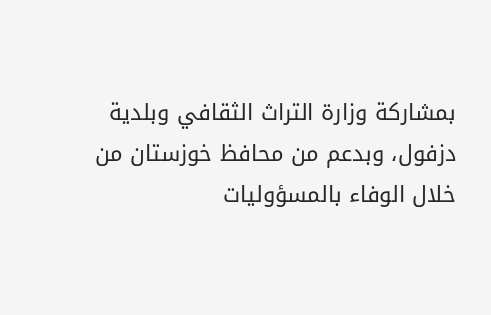بمشاركة وزارة التراث الثقافي وبلدية دزفول، وبدعم من محافظ خوزستان من خلال الوفاء بالمسؤوليات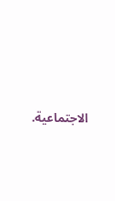الاجتماعية.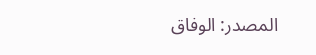المصدر: الوفاق